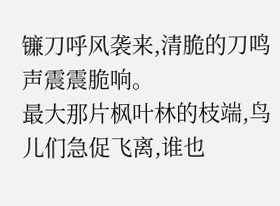镰刀呼风袭来,清脆的刀鸣声震震脆响。
最大那片枫叶林的枝端,鸟儿们急促飞离,谁也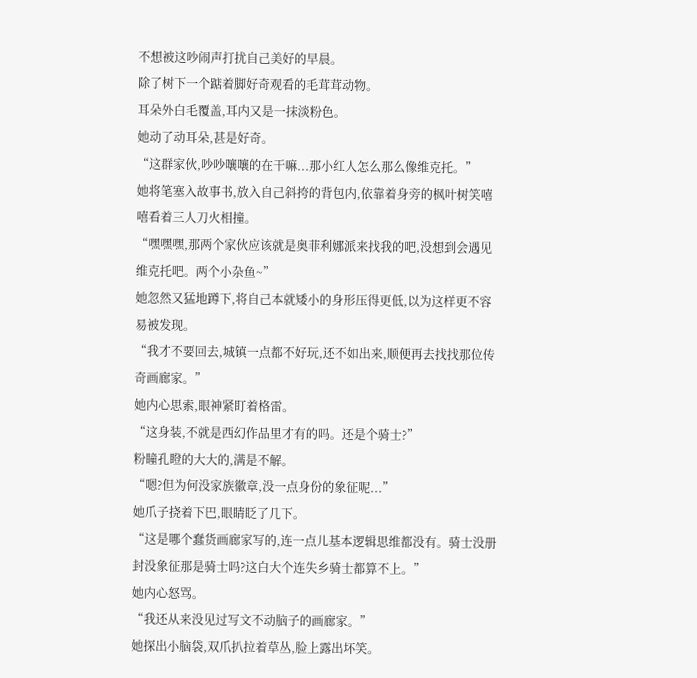不想被这吵闹声打扰自己美好的早晨。
除了树下一个踮着脚好奇观看的毛茸茸动物。
耳朵外白毛覆盖,耳内又是一抹淡粉色。
她动了动耳朵,甚是好奇。
“这群家伙,吵吵嚷嚷的在干嘛...那小红人怎么那么像维克托。”
她将笔塞入故事书,放入自己斜挎的背包内,依靠着身旁的枫叶树笑嘻嘻看着三人刀火相撞。
“嘿嘿嘿,那两个家伙应该就是奥菲利娜派来找我的吧,没想到会遇见维克托吧。两个小杂鱼~”
她忽然又猛地蹲下,将自己本就矮小的身形压得更低,以为这样更不容易被发现。
“我才不要回去,城镇一点都不好玩,还不如出来,顺便再去找找那位传奇画廊家。”
她内心思索,眼神紧盯着格雷。
“这身装,不就是西幻作品里才有的吗。还是个骑士?”
粉瞳孔瞪的大大的,满是不解。
“嗯?但为何没家族徽章,没一点身份的象征呢...”
她爪子挠着下巴,眼睛眨了几下。
“这是哪个蠢货画廊家写的,连一点儿基本逻辑思维都没有。骑士没册封没象征那是骑士吗?这白大个连失乡骑士都算不上。”
她内心怒骂。
“我还从来没见过写文不动脑子的画廊家。”
她探出小脑袋,双爪扒拉着草丛,脸上露出坏笑。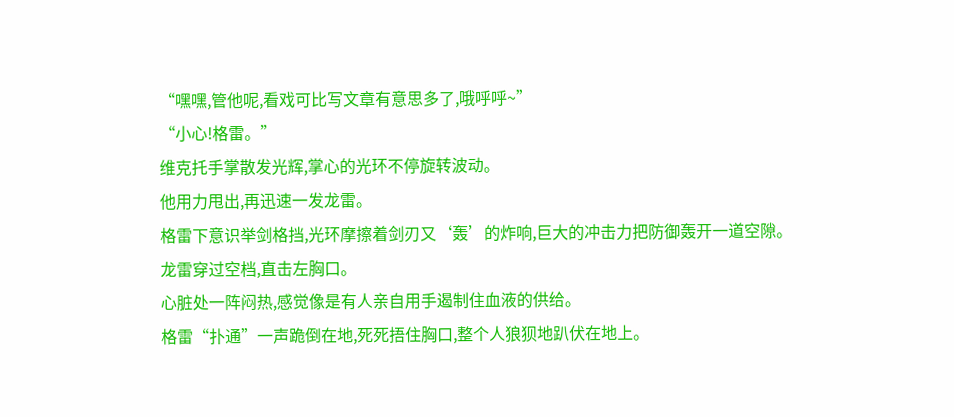“嘿嘿,管他呢,看戏可比写文章有意思多了,哦呼呼~”
“小心!格雷。”
维克托手掌散发光辉,掌心的光环不停旋转波动。
他用力甩出,再迅速一发龙雷。
格雷下意识举剑格挡,光环摩擦着剑刃又‘轰’的炸响,巨大的冲击力把防御轰开一道空隙。
龙雷穿过空档,直击左胸口。
心脏处一阵闷热,感觉像是有人亲自用手遏制住血液的供给。
格雷“扑通”一声跪倒在地,死死捂住胸口,整个人狼狈地趴伏在地上。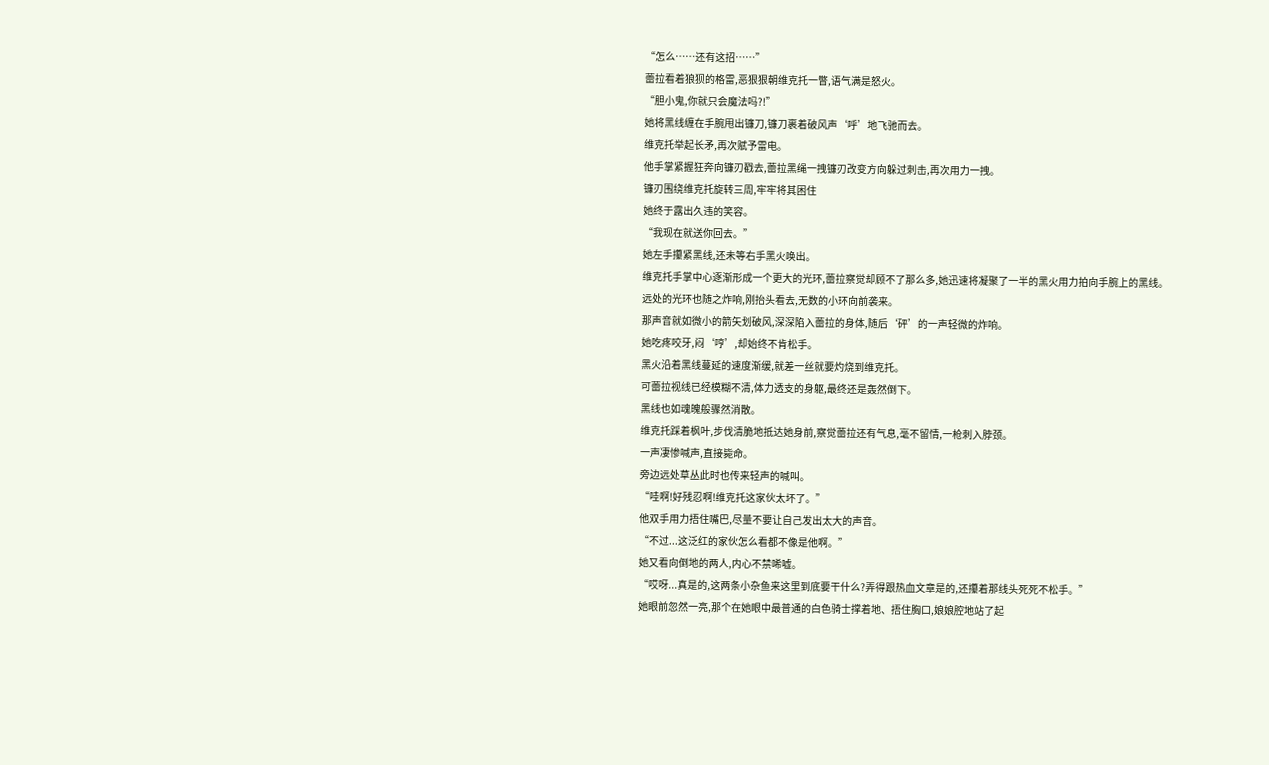“怎么……还有这招……”
蕾拉看着狼狈的格雷,恶狠狠朝维克托一瞥,语气满是怒火。
“胆小鬼,你就只会魔法吗?!”
她将黑线缠在手腕甩出镰刀,镰刀裹着破风声‘呼’地飞驰而去。
维克托举起长矛,再次赋予雷电。
他手掌紧握狂奔向镰刃戳去,蕾拉黑绳一拽镰刃改变方向躲过刺击,再次用力一拽。
镰刃围绕维克托旋转三周,牢牢将其困住
她终于露出久违的笑容。
“我现在就送你回去。”
她左手攥紧黑线,还未等右手黑火唤出。
维克托手掌中心逐渐形成一个更大的光环,蕾拉察觉却顾不了那么多,她迅速将凝聚了一半的黑火用力拍向手腕上的黑线。
远处的光环也随之炸响,刚抬头看去,无数的小环向前袭来。
那声音就如微小的箭矢划破风,深深陷入蕾拉的身体,随后‘砰’的一声轻微的炸响。
她吃疼咬牙,闷‘哼’,却始终不肯松手。
黑火沿着黑线蔓延的速度渐缓,就差一丝就要灼烧到维克托。
可蕾拉视线已经模糊不清,体力透支的身躯,最终还是轰然倒下。
黑线也如魂魄般骤然消散。
维克托踩着枫叶,步伐清脆地抵达她身前,察觉蕾拉还有气息,毫不留情,一枪刺入脖颈。
一声凄惨喊声,直接毙命。
旁边远处草丛此时也传来轻声的喊叫。
“哇啊!好残忍啊!维克托这家伙太坏了。”
他双手用力捂住嘴巴,尽量不要让自己发出太大的声音。
“不过...这泛红的家伙怎么看都不像是他啊。”
她又看向倒地的两人,内心不禁唏嘘。
“哎呀...真是的,这两条小杂鱼来这里到底要干什么?弄得跟热血文章是的,还攥着那线头死死不松手。”
她眼前忽然一亮,那个在她眼中最普通的白色骑士撑着地、捂住胸口,娘娘腔地站了起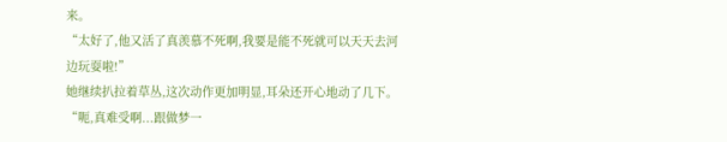来。
“太好了,他又活了真羡慕不死啊,我要是能不死就可以天天去河边玩耍啦!”
她继续扒拉着草丛,这次动作更加明显,耳朵还开心地动了几下。
“呃,真难受啊...跟做梦一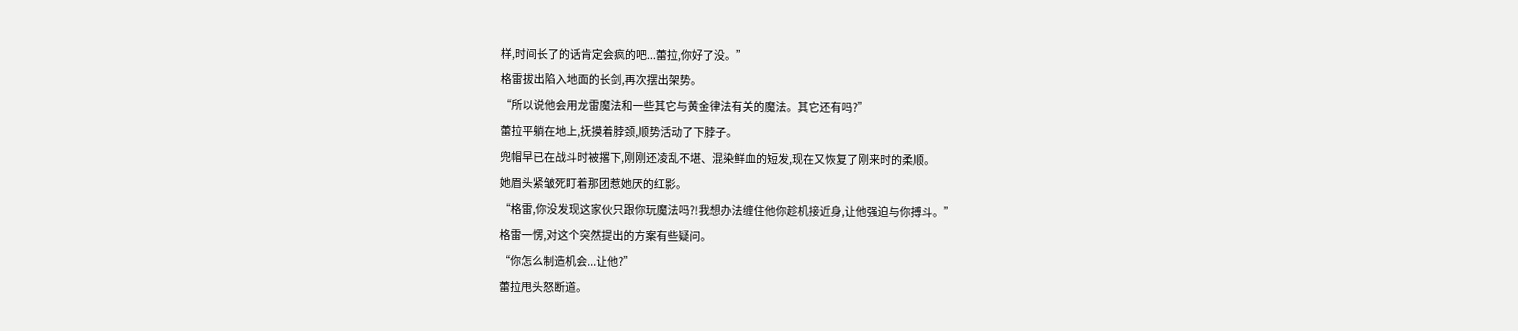样,时间长了的话肯定会疯的吧...蕾拉,你好了没。”
格雷拔出陷入地面的长剑,再次摆出架势。
“所以说他会用龙雷魔法和一些其它与黄金律法有关的魔法。其它还有吗?”
蕾拉平躺在地上,抚摸着脖颈,顺势活动了下脖子。
兜帽早已在战斗时被撂下,刚刚还凌乱不堪、混染鲜血的短发,现在又恢复了刚来时的柔顺。
她眉头紧皱死盯着那团惹她厌的红影。
“格雷,你没发现这家伙只跟你玩魔法吗?!我想办法缠住他你趁机接近身,让他强迫与你搏斗。”
格雷一愣,对这个突然提出的方案有些疑问。
“你怎么制造机会...让他?”
蕾拉甩头怒断道。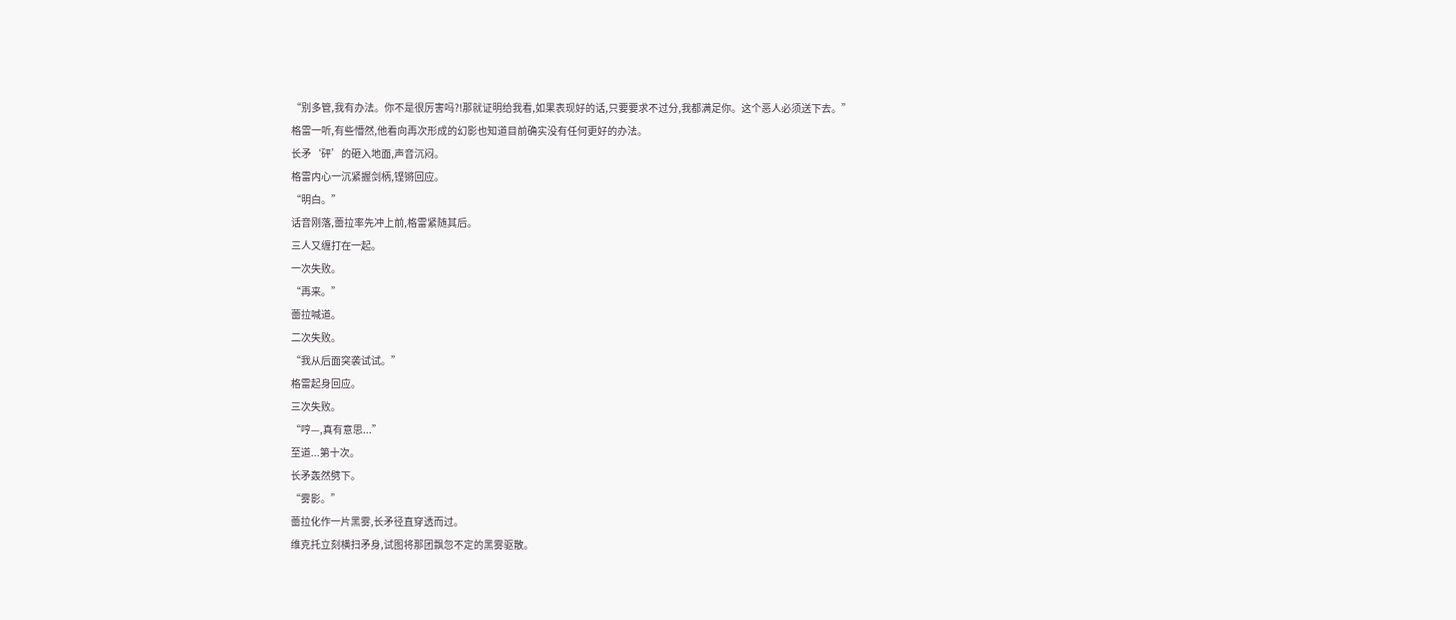“别多管,我有办法。你不是很厉害吗?!那就证明给我看,如果表现好的话,只要要求不过分,我都满足你。这个恶人必须送下去。”
格雷一听,有些懵然,他看向再次形成的幻影也知道目前确实没有任何更好的办法。
长矛‘砰’的砸入地面,声音沉闷。
格雷内心一沉紧握剑柄,铿锵回应。
“明白。”
话音刚落,蕾拉率先冲上前,格雷紧随其后。
三人又缠打在一起。
一次失败。
“再来。”
蕾拉喊道。
二次失败。
“我从后面突袭试试。”
格雷起身回应。
三次失败。
“哼—,真有意思...”
至道...第十次。
长矛轰然劈下。
“雾影。”
蕾拉化作一片黑雾,长矛径直穿透而过。
维克托立刻横扫矛身,试图将那团飘忽不定的黑雾驱散。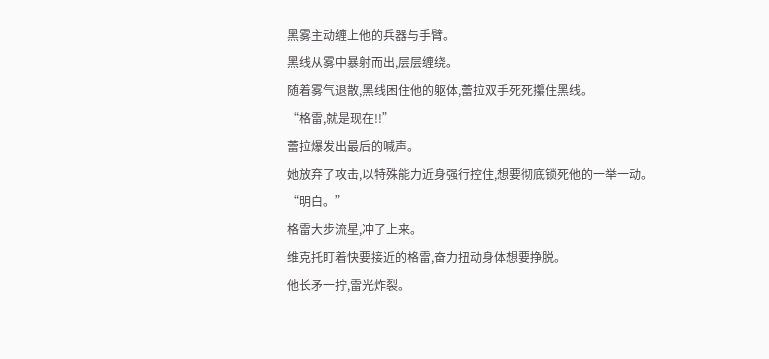黑雾主动缠上他的兵器与手臂。
黑线从雾中暴射而出,层层缠绕。
随着雾气退散,黑线困住他的躯体,蕾拉双手死死攥住黑线。
“格雷,就是现在!!”
蕾拉爆发出最后的喊声。
她放弃了攻击,以特殊能力近身强行控住,想要彻底锁死他的一举一动。
“明白。”
格雷大步流星,冲了上来。
维克托盯着快要接近的格雷,奋力扭动身体想要挣脱。
他长矛一拧,雷光炸裂。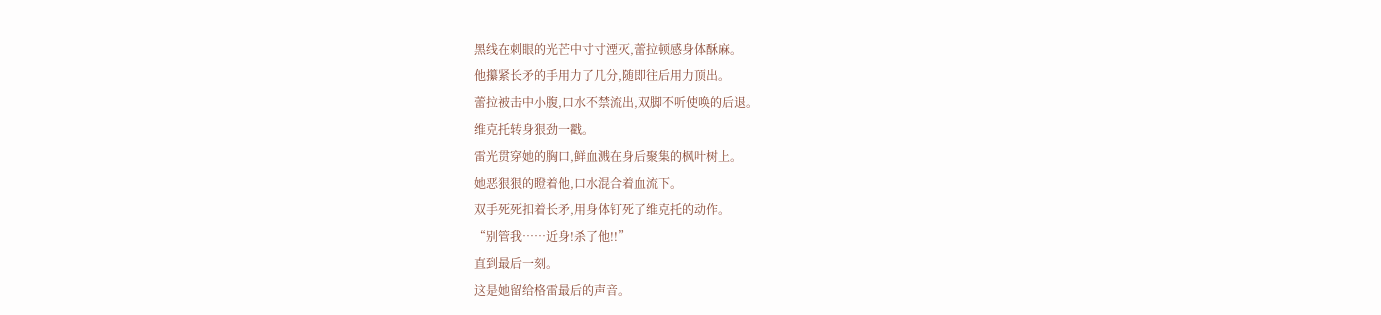黑线在刺眼的光芒中寸寸湮灭,蕾拉顿感身体酥麻。
他攥紧长矛的手用力了几分,随即往后用力顶出。
蕾拉被击中小腹,口水不禁流出,双脚不听使唤的后退。
维克托转身狠劲一戳。
雷光贯穿她的胸口,鲜血溅在身后聚集的枫叶树上。
她恶狠狠的瞪着他,口水混合着血流下。
双手死死扣着长矛,用身体钉死了维克托的动作。
“别管我……近身!杀了他!!”
直到最后一刻。
这是她留给格雷最后的声音。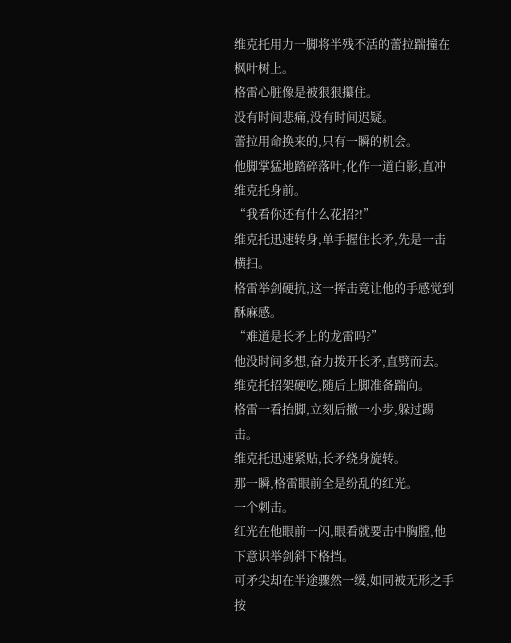维克托用力一脚将半残不活的蕾拉踹撞在枫叶树上。
格雷心脏像是被狠狠攥住。
没有时间悲痛,没有时间迟疑。
蕾拉用命换来的,只有一瞬的机会。
他脚掌猛地踏碎落叶,化作一道白影,直冲维克托身前。
“我看你还有什么花招?!”
维克托迅速转身,单手握住长矛,先是一击横扫。
格雷举剑硬抗,这一挥击竟让他的手感觉到酥麻感。
“难道是长矛上的龙雷吗?”
他没时间多想,奋力拨开长矛,直劈而去。
维克托招架硬吃,随后上脚准备踹向。
格雷一看抬脚,立刻后撤一小步,躲过踢击。
维克托迅速紧贴,长矛绕身旋转。
那一瞬,格雷眼前全是纷乱的红光。
一个刺击。
红光在他眼前一闪,眼看就要击中胸膛,他下意识举剑斜下格挡。
可矛尖却在半途骤然一缓,如同被无形之手按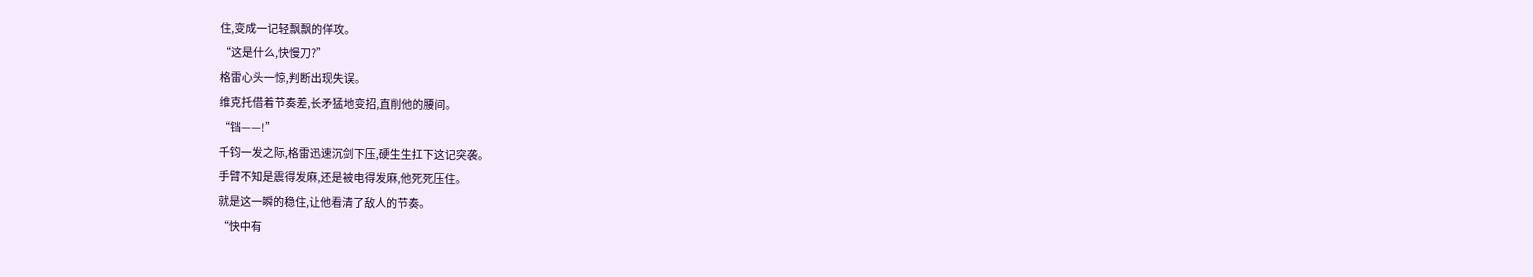住,变成一记轻飘飘的佯攻。
“这是什么,快慢刀?”
格雷心头一惊,判断出现失误。
维克托借着节奏差,长矛猛地变招,直削他的腰间。
“铛——!”
千钧一发之际,格雷迅速沉剑下压,硬生生扛下这记突袭。
手臂不知是震得发麻,还是被电得发麻,他死死压住。
就是这一瞬的稳住,让他看清了敌人的节奏。
“快中有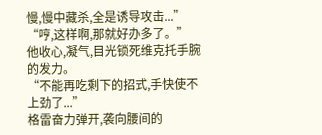慢,慢中藏杀,全是诱导攻击...”
“哼,这样啊,那就好办多了。”
他收心,凝气,目光锁死维克托手腕的发力。
“不能再吃剩下的招式,手快使不上劲了...”
格雷奋力弹开,袭向腰间的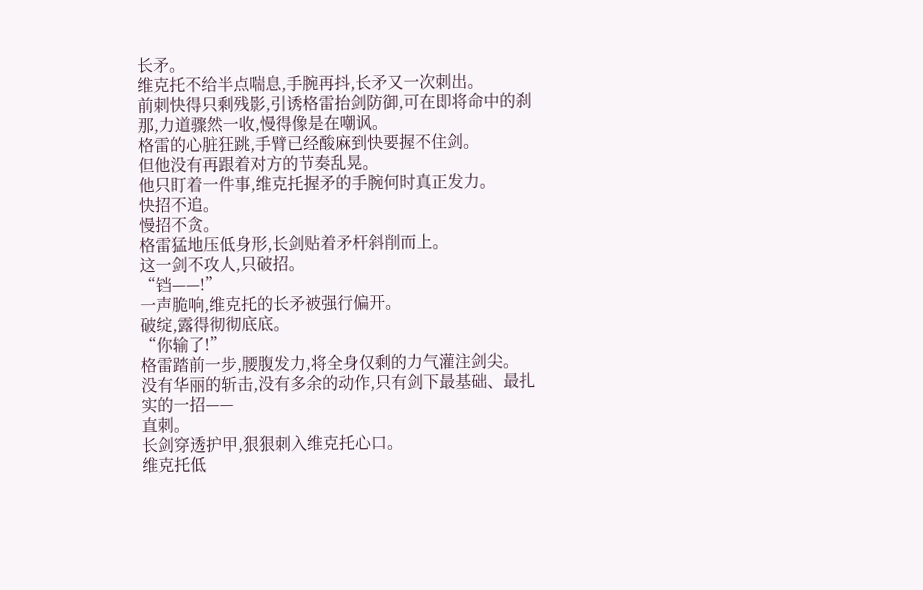长矛。
维克托不给半点喘息,手腕再抖,长矛又一次刺出。
前刺快得只剩残影,引诱格雷抬剑防御,可在即将命中的刹那,力道骤然一收,慢得像是在嘲讽。
格雷的心脏狂跳,手臂已经酸麻到快要握不住剑。
但他没有再跟着对方的节奏乱晃。
他只盯着一件事,维克托握矛的手腕何时真正发力。
快招不追。
慢招不贪。
格雷猛地压低身形,长剑贴着矛杆斜削而上。
这一剑不攻人,只破招。
“铛——!”
一声脆响,维克托的长矛被强行偏开。
破绽,露得彻彻底底。
“你输了!”
格雷踏前一步,腰腹发力,将全身仅剩的力气灌注剑尖。
没有华丽的斩击,没有多余的动作,只有剑下最基础、最扎实的一招——
直刺。
长剑穿透护甲,狠狠刺入维克托心口。
维克托低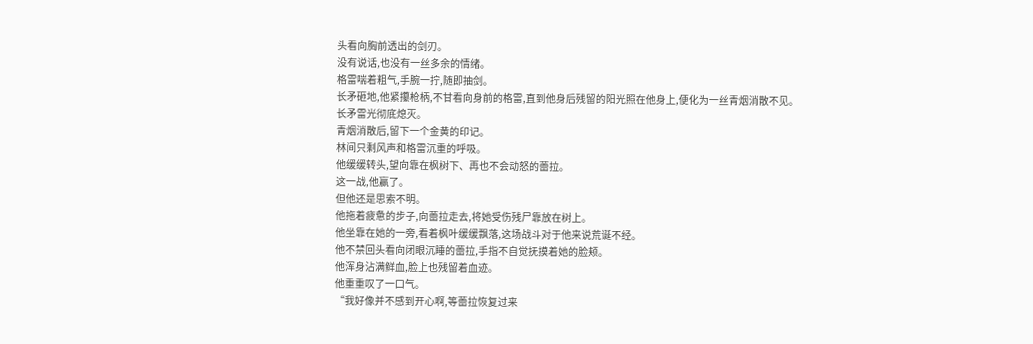头看向胸前透出的剑刃。
没有说话,也没有一丝多余的情绪。
格雷喘着粗气,手腕一拧,随即抽剑。
长矛砸地,他紧攥枪柄,不甘看向身前的格雷,直到他身后残留的阳光照在他身上,便化为一丝青烟消散不见。
长矛雷光彻底熄灭。
青烟消散后,留下一个金黄的印记。
林间只剩风声和格雷沉重的呼吸。
他缓缓转头,望向靠在枫树下、再也不会动怒的蕾拉。
这一战,他赢了。
但他还是思索不明。
他拖着疲惫的步子,向蕾拉走去,将她受伤残尸靠放在树上。
他坐靠在她的一旁,看着枫叶缓缓飘落,这场战斗对于他来说荒诞不经。
他不禁回头看向闭眼沉睡的蕾拉,手指不自觉抚摸着她的脸颊。
他浑身沾满鲜血,脸上也残留着血迹。
他重重叹了一口气。
“我好像并不感到开心啊,等蕾拉恢复过来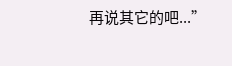再说其它的吧...”